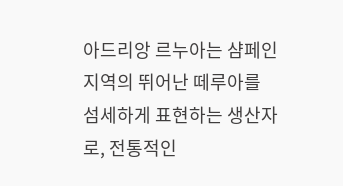아드리앙 르누아는 샴페인 지역의 뛰어난 떼루아를 섬세하게 표현하는 생산자로, 전통적인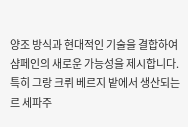양조 방식과 현대적인 기술을 결합하여 샴페인의 새로운 가능성을 제시합니다. 특히 그랑 크뤼 베르지 밭에서 생산되는 르 세파주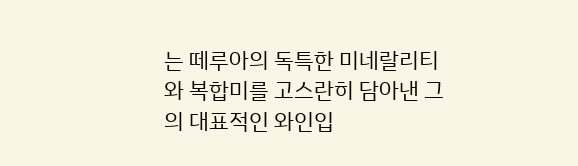는 떼루아의 독특한 미네랄리티와 복합미를 고스란히 담아낸 그의 대표적인 와인입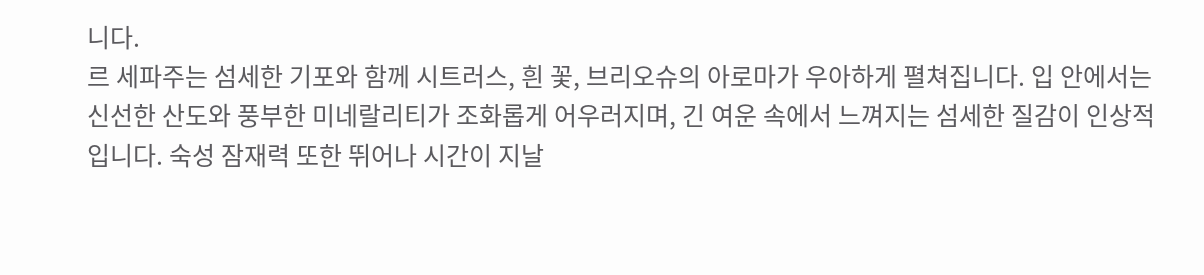니다.
르 세파주는 섬세한 기포와 함께 시트러스, 흰 꽃, 브리오슈의 아로마가 우아하게 펼쳐집니다. 입 안에서는 신선한 산도와 풍부한 미네랄리티가 조화롭게 어우러지며, 긴 여운 속에서 느껴지는 섬세한 질감이 인상적입니다. 숙성 잠재력 또한 뛰어나 시간이 지날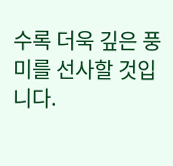수록 더욱 깊은 풍미를 선사할 것입니다.